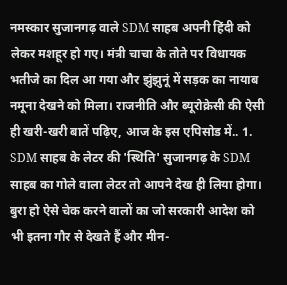नमस्कार सुजानगढ़ वाले SDM साहब अपनी हिंदी को लेकर मशहूर हो गए। मंत्री चाचा के तोते पर विधायक भतीजे का दिल आ गया और झुंझुनूं में सड़क का नायाब नमूना देखने को मिला। राजनीति और ब्यूरोक्रेसी की ऐसी ही खरी-खरी बातें पढ़िए, आज के इस एपिसोड में.. 1. SDM साहब के लेटर की 'स्थिति' सुजानगढ़ के SDM साहब का गोले वाला लेटर तो आपने देख ही लिया होगा। बुरा हो ऐसे चेक करने वालों का जो सरकारी आदेश को भी इतना गौर से देखते हैं और मीन-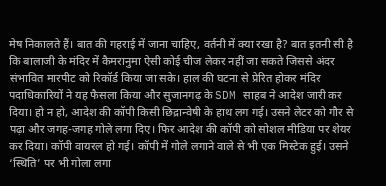मेष निकालते हैं। बात की गहराई में जाना चाहिए, वर्तनी में क्या रखा है? बात इतनी सी है कि बालाजी के मंदिर में कैमरानुमा ऐसी कोई चीज लेकर नहीं जा सकते जिससे अंदर संभावित मारपीट को रिकॉर्ड किया जा सके। हाल की घटना से प्रेरित होकर मंदिर पदाधिकारियों ने यह फैसला किया और सुजानगढ़ के SDM साहब ने आदेश जारी कर दिया। हो न हो, आदेश की कॉपी किसी छिद्रान्वेषी के हाथ लग गई। उसने लेटर को गौर से पढ़ा और जगह-जगह गोले लगा दिए। फिर आदेश की कॉपी को सोशल मीडिया पर शेयर कर दिया। कॉपी वायरल हो गई। कॉपी में गोले लगाने वाले से भी एक मिस्टेक हुई। उसने ‘स्थिति’ पर भी गोला लगा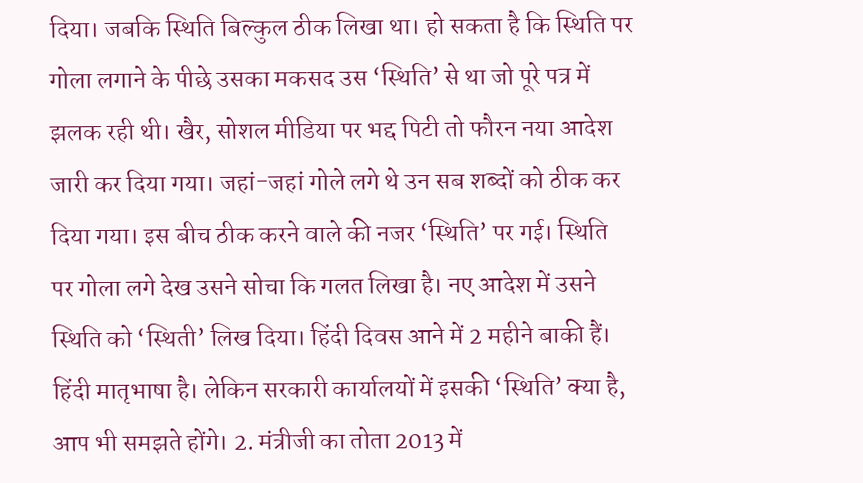दिया। जबकि स्थिति बिल्कुल ठीक लिखा था। हो सकता है कि स्थिति पर गोला लगाने के पीछे उसका मकसद उस ‘स्थिति’ से था जो पूरे पत्र में झलक रही थी। खैर, सोशल मीडिया पर भद्द पिटी तो फौरन नया आदेश जारी कर दिया गया। जहां-जहां गोले लगे थे उन सब शब्दों को ठीक कर दिया गया। इस बीच ठीक करने वाले की नजर ‘स्थिति’ पर गई। स्थिति पर गोला लगे देख उसने सोचा कि गलत लिखा है। नए आदेश में उसने स्थिति को ‘स्थिती’ लिख दिया। हिंदी दिवस आने में 2 महीने बाकी हैं। हिंदी मातृभाषा है। लेकिन सरकारी कार्यालयों में इसकी ‘स्थिति’ क्या है, आप भी समझते होंगे। 2. मंत्रीजी का तोता 2013 में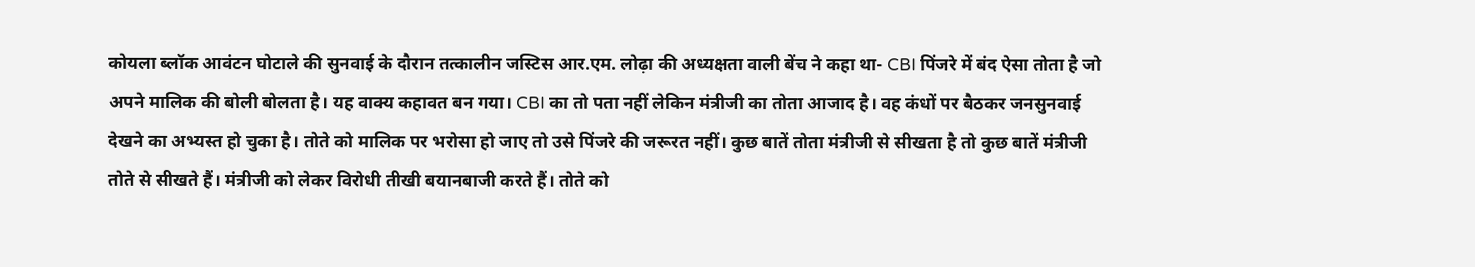कोयला ब्लॉक आवंटन घोटाले की सुनवाई के दौरान तत्कालीन जस्टिस आर.एम. लोढ़ा की अध्यक्षता वाली बेंच ने कहा था- CBI पिंजरे में बंद ऐसा तोता है जो अपने मालिक की बोली बोलता है। यह वाक्य कहावत बन गया। CBI का तो पता नहीं लेकिन मंत्रीजी का तोता आजाद है। वह कंधों पर बैठकर जनसुनवाई देखने का अभ्यस्त हो चुका है। तोते को मालिक पर भरोसा हो जाए तो उसे पिंजरे की जरूरत नहीं। कुछ बातें तोता मंत्रीजी से सीखता है तो कुछ बातें मंत्रीजी तोते से सीखते हैं। मंत्रीजी को लेकर विरोधी तीखी बयानबाजी करते हैं। तोते को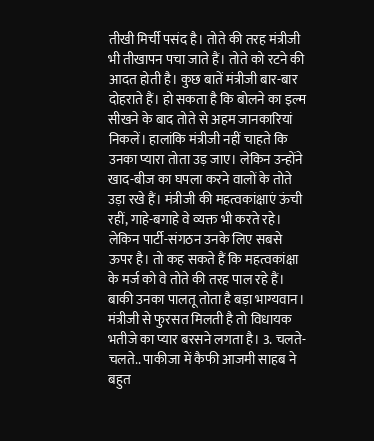तीखी मिर्ची पसंद है। तोते की तरह मंत्रीजी भी तीखापन पचा जाते हैं। तोते को रटने की आदत होती है। कुछ बातें मंत्रीजी बार-बार दोहराते हैं। हो सकता है कि बोलने का इल्म सीखने के बाद तोते से अहम जानकारियां निकलें। हालांकि मंत्रीजी नहीं चाहते कि उनका प्यारा तोता उड़ जाए। लेकिन उन्होंने खाद-बीज का घपला करने वालों के तोते उड़ा रखे हैं। मंत्रीजी की महत्वकांक्षाएं ऊंची रहीं, गाहे-बगाहे वे व्यक्त भी करते रहे। लेकिन पार्टी-संगठन उनके लिए सबसे ऊपर है। तो कह सकते हैं कि महत्वकांक्षा के मर्ज को वे तोते की तरह पाल रहे हैं। बाकी उनका पालतू तोता है बड़ा भाग्यवान। मंत्रीजी से फुरसत मिलती है तो विधायक भतीजे का प्यार बरसने लगता है। 3. चलते-चलते.. पाकीजा में कैफी आजमी साहब ने बहुत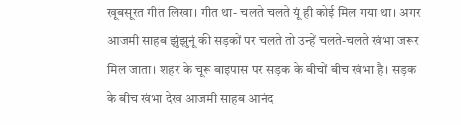खूबसूरत गीत लिखा। गीत था- चलते चलते यूं ही कोई मिल गया था। अगर आजमी साहब झुंझुनूं की सड़कों पर चलते तो उन्हें चलते-चलते खंभा जरूर मिल जाता। शहर के चूरू बाइपास पर सड़क के बीचों बीच खंभा है। सड़क के बीच खंभा देख आजमी साहब आनंद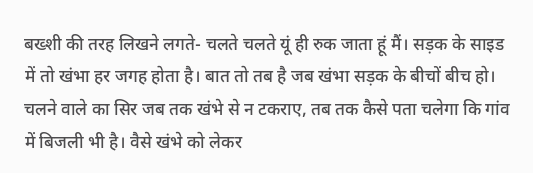बख्शी की तरह लिखने लगते- चलते चलते यूं ही रुक जाता हूं मैं। सड़क के साइड में तो खंभा हर जगह होता है। बात तो तब है जब खंभा सड़क के बीचों बीच हो। चलने वाले का सिर जब तक खंभे से न टकराए, तब तक कैसे पता चलेगा कि गांव में बिजली भी है। वैसे खंभे को लेकर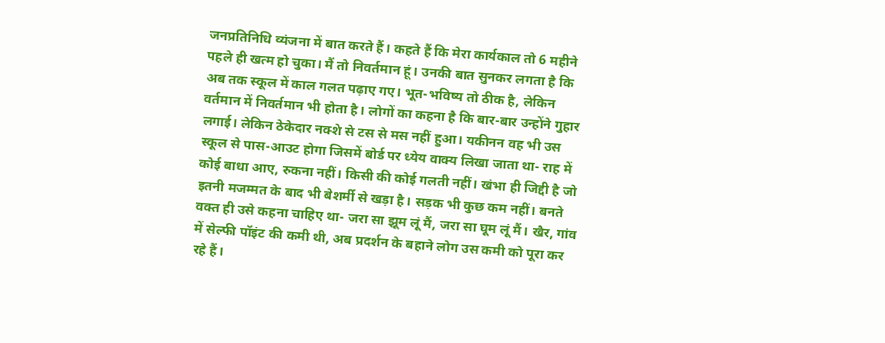जनप्रतिनिधि व्यंजना में बात करते हैं। कहते हैं कि मेरा कार्यकाल तो 6 महीने पहले ही खत्म हो चुका। मैं तो निवर्तमान हूं। उनकी बात सुनकर लगता है कि अब तक स्कूल में काल गलत पढ़ाए गए। भूत-भविष्य तो ठीक है, लेकिन वर्तमान में निवर्तमान भी होता है। लोगों का कहना है कि बार-बार उन्होंने गुहार लगाई। लेकिन ठेकेदार नक्शे से टस से मस नहीं हुआ। यकीनन वह भी उस स्कूल से पास-आउट होगा जिसमें बोर्ड पर ध्येय वाक्य लिखा जाता था- राह में कोई बाधा आए, रुकना नहीं। किसी की कोई गलती नहीं। खंभा ही जिद्दी है जो इतनी मजम्मत के बाद भी बेशर्मी से खड़ा है। सड़क भी कुछ कम नहीं। बनते वक्त ही उसे कहना चाहिए था- जरा सा झूम लूं मैं, जरा सा घूम लूं मैं। खैर, गांव में सेल्फी पॉइंट की कमी थी, अब प्रदर्शन के बहाने लोग उस कमी को पूरा कर रहे हैं।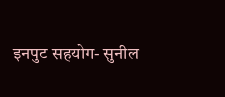इनपुट सहयोग- सुनील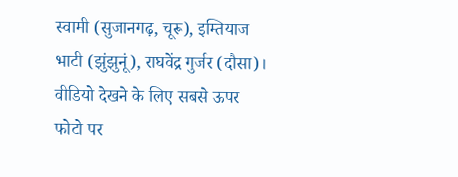स्वामी (सुजानगढ़, चूरू), इम्तियाज भाटी (झुंझुनूं), राघवेंद्र गुर्जर (दौसा)। वीडियो देखने के लिए सबसे ऊपर फोटो पर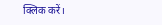क्लिक करें।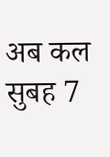अब कल सुबह 7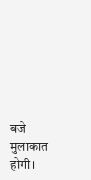बजे मुलाकात होगी।